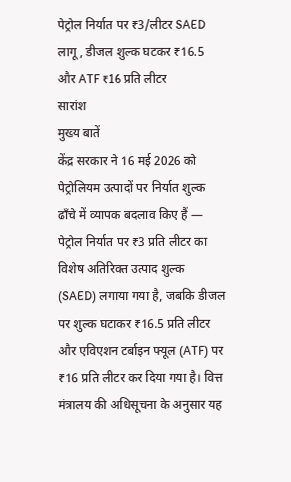पेट्रोल निर्यात पर ₹3/लीटर SAED लागू, डीजल शुल्क घटकर ₹16.5 और ATF ₹16 प्रति लीटर
सारांश
मुख्य बातें
केंद्र सरकार ने 16 मई 2026 को पेट्रोलियम उत्पादों पर निर्यात शुल्क ढाँचे में व्यापक बदलाव किए हैं — पेट्रोल निर्यात पर ₹3 प्रति लीटर का विशेष अतिरिक्त उत्पाद शुल्क (SAED) लगाया गया है, जबकि डीजल पर शुल्क घटाकर ₹16.5 प्रति लीटर और एविएशन टर्बाइन फ्यूल (ATF) पर ₹16 प्रति लीटर कर दिया गया है। वित्त मंत्रालय की अधिसूचना के अनुसार यह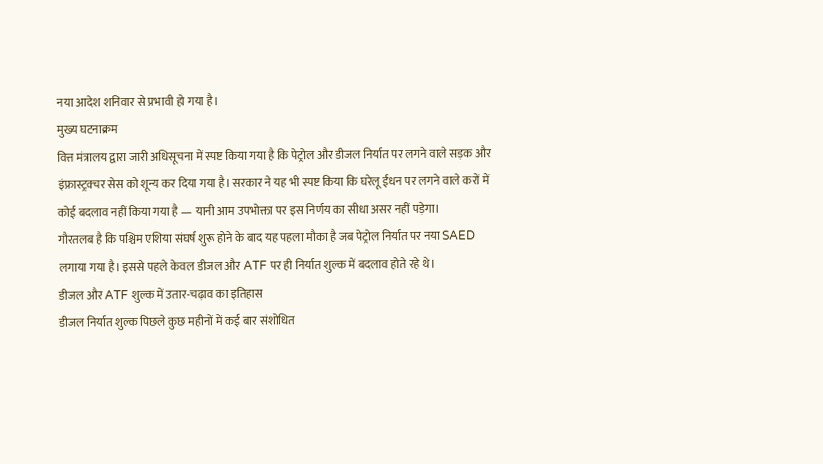नया आदेश शनिवार से प्रभावी हो गया है।
मुख्य घटनाक्रम
वित्त मंत्रालय द्वारा जारी अधिसूचना में स्पष्ट किया गया है कि पेट्रोल और डीजल निर्यात पर लगने वाले सड़क और इंफ्रास्ट्रक्चर सेस को शून्य कर दिया गया है। सरकार ने यह भी स्पष्ट किया कि घरेलू ईंधन पर लगने वाले करों में कोई बदलाव नहीं किया गया है — यानी आम उपभोक्ता पर इस निर्णय का सीधा असर नहीं पड़ेगा।
गौरतलब है कि पश्चिम एशिया संघर्ष शुरू होने के बाद यह पहला मौका है जब पेट्रोल निर्यात पर नया SAED लगाया गया है। इससे पहले केवल डीजल और ATF पर ही निर्यात शुल्क में बदलाव होते रहे थे।
डीजल और ATF शुल्क में उतार-चढ़ाव का इतिहास
डीजल निर्यात शुल्क पिछले कुछ महीनों में कई बार संशोधित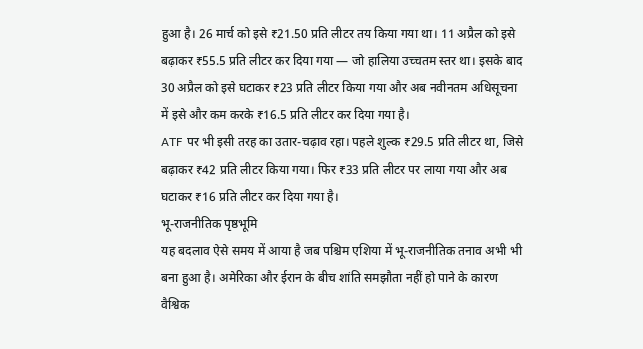हुआ है। 26 मार्च को इसे ₹21.50 प्रति लीटर तय किया गया था। 11 अप्रैल को इसे बढ़ाकर ₹55.5 प्रति लीटर कर दिया गया — जो हालिया उच्चतम स्तर था। इसके बाद 30 अप्रैल को इसे घटाकर ₹23 प्रति लीटर किया गया और अब नवीनतम अधिसूचना में इसे और कम करके ₹16.5 प्रति लीटर कर दिया गया है।
ATF पर भी इसी तरह का उतार-चढ़ाव रहा। पहले शुल्क ₹29.5 प्रति लीटर था, जिसे बढ़ाकर ₹42 प्रति लीटर किया गया। फिर ₹33 प्रति लीटर पर लाया गया और अब घटाकर ₹16 प्रति लीटर कर दिया गया है।
भू-राजनीतिक पृष्ठभूमि
यह बदलाव ऐसे समय में आया है जब पश्चिम एशिया में भू-राजनीतिक तनाव अभी भी बना हुआ है। अमेरिका और ईरान के बीच शांति समझौता नहीं हो पाने के कारण वैश्विक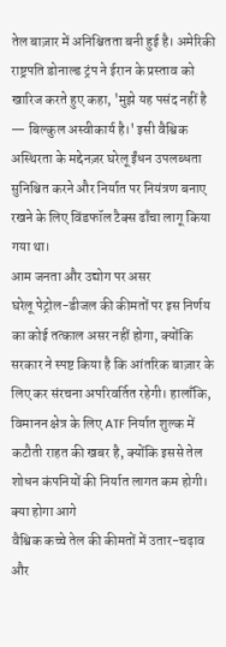तेल बाज़ार में अनिश्चितता बनी हुई है। अमेरिकी राष्ट्रपति डोनाल्ड ट्रंप ने ईरान के प्रस्ताव को खारिज करते हुए कहा, 'मुझे यह पसंद नहीं है — बिल्कुल अस्वीकार्य है।' इसी वैश्विक अस्थिरता के मद्देनज़र घरेलू ईंधन उपलब्धता सुनिश्चित करने और निर्यात पर नियंत्रण बनाए रखने के लिए विंडफॉल टैक्स ढाँचा लागू किया गया था।
आम जनता और उद्योग पर असर
घरेलू पेट्रोल-डीजल की कीमतों पर इस निर्णय का कोई तत्काल असर नहीं होगा, क्योंकि सरकार ने स्पष्ट किया है कि आंतरिक बाज़ार के लिए कर संरचना अपरिवर्तित रहेगी। हालाँकि, विमानन क्षेत्र के लिए ATF निर्यात शुल्क में कटौती राहत की खबर है, क्योंकि इससे तेल शोधन कंपनियों की निर्यात लागत कम होगी।
क्या होगा आगे
वैश्विक कच्चे तेल की कीमतों में उतार-चढ़ाव और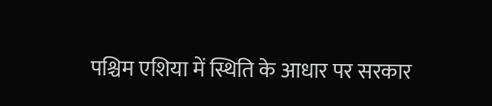पश्चिम एशिया में स्थिति के आधार पर सरकार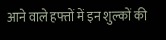आने वाले हफ्तों में इन शुल्कों की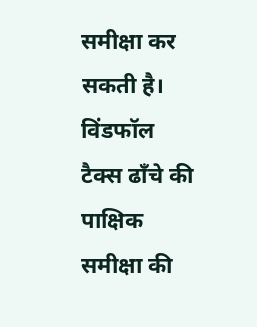समीक्षा कर सकती है। विंडफॉल टैक्स ढाँचे की पाक्षिक समीक्षा की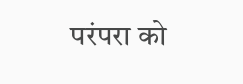परंपरा को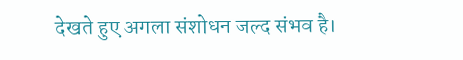देखते हुए अगला संशोधन जल्द संभव है।